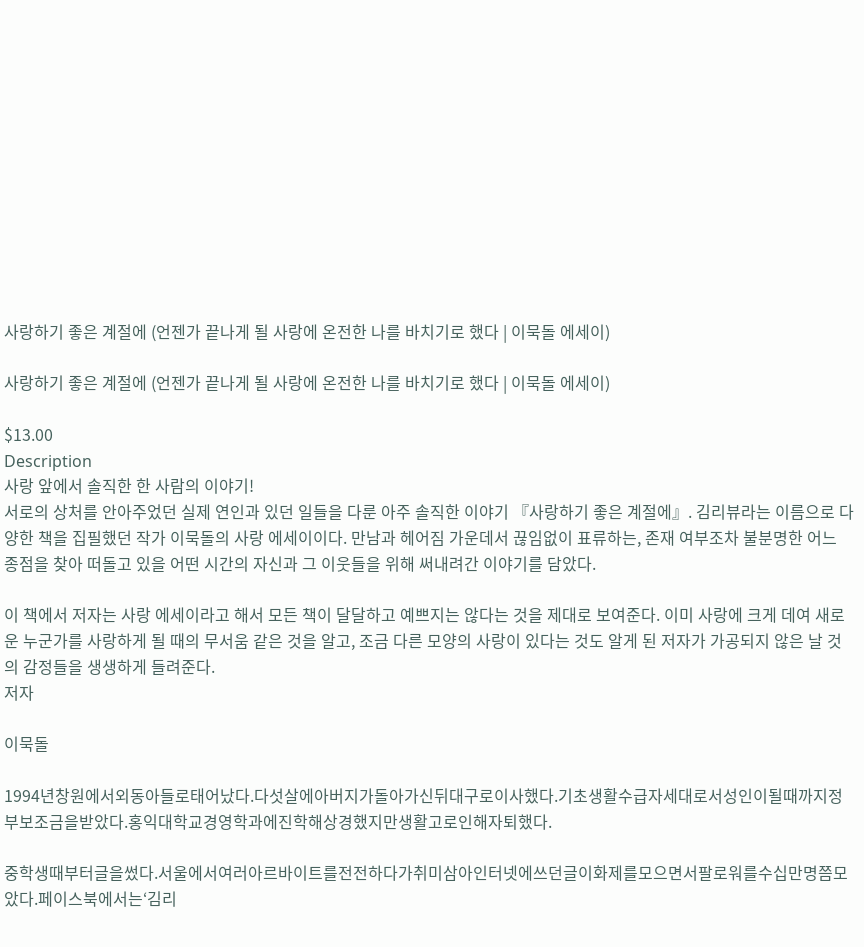사랑하기 좋은 계절에 (언젠가 끝나게 될 사랑에 온전한 나를 바치기로 했다 | 이묵돌 에세이)

사랑하기 좋은 계절에 (언젠가 끝나게 될 사랑에 온전한 나를 바치기로 했다 | 이묵돌 에세이)

$13.00
Description
사랑 앞에서 솔직한 한 사람의 이야기!
서로의 상처를 안아주었던 실제 연인과 있던 일들을 다룬 아주 솔직한 이야기 『사랑하기 좋은 계절에』. 김리뷰라는 이름으로 다양한 책을 집필했던 작가 이묵돌의 사랑 에세이이다. 만남과 헤어짐 가운데서 끊임없이 표류하는, 존재 여부조차 불분명한 어느 종점을 찾아 떠돌고 있을 어떤 시간의 자신과 그 이웃들을 위해 써내려간 이야기를 담았다.

이 책에서 저자는 사랑 에세이라고 해서 모든 책이 달달하고 예쁘지는 않다는 것을 제대로 보여준다. 이미 사랑에 크게 데여 새로운 누군가를 사랑하게 될 때의 무서움 같은 것을 알고, 조금 다른 모양의 사랑이 있다는 것도 알게 된 저자가 가공되지 않은 날 것의 감정들을 생생하게 들려준다.
저자

이묵돌

1994년창원에서외동아들로태어났다.다섯살에아버지가돌아가신뒤대구로이사했다.기초생활수급자세대로서성인이될때까지정부보조금을받았다.홍익대학교경영학과에진학해상경했지만생활고로인해자퇴했다.

중학생때부터글을썼다.서울에서여러아르바이트를전전하다가취미삼아인터넷에쓰던글이화제를모으면서팔로워를수십만명쯤모았다.페이스북에서는‘김리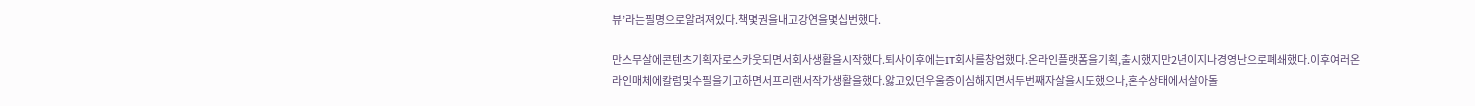뷰’라는필명으로알려져있다.책몇권을내고강연을몇십번했다.

만스무살에콘텐츠기획자로스카웃되면서회사생활을시작했다.퇴사이후에는IT회사를창업했다.온라인플랫폼을기획,출시했지만2년이지나경영난으로폐쇄했다.이후여러온라인매체에칼럼및수필을기고하면서프리랜서작가생활을했다.앓고있던우울증이심해지면서두번째자살을시도했으나,혼수상태에서살아돌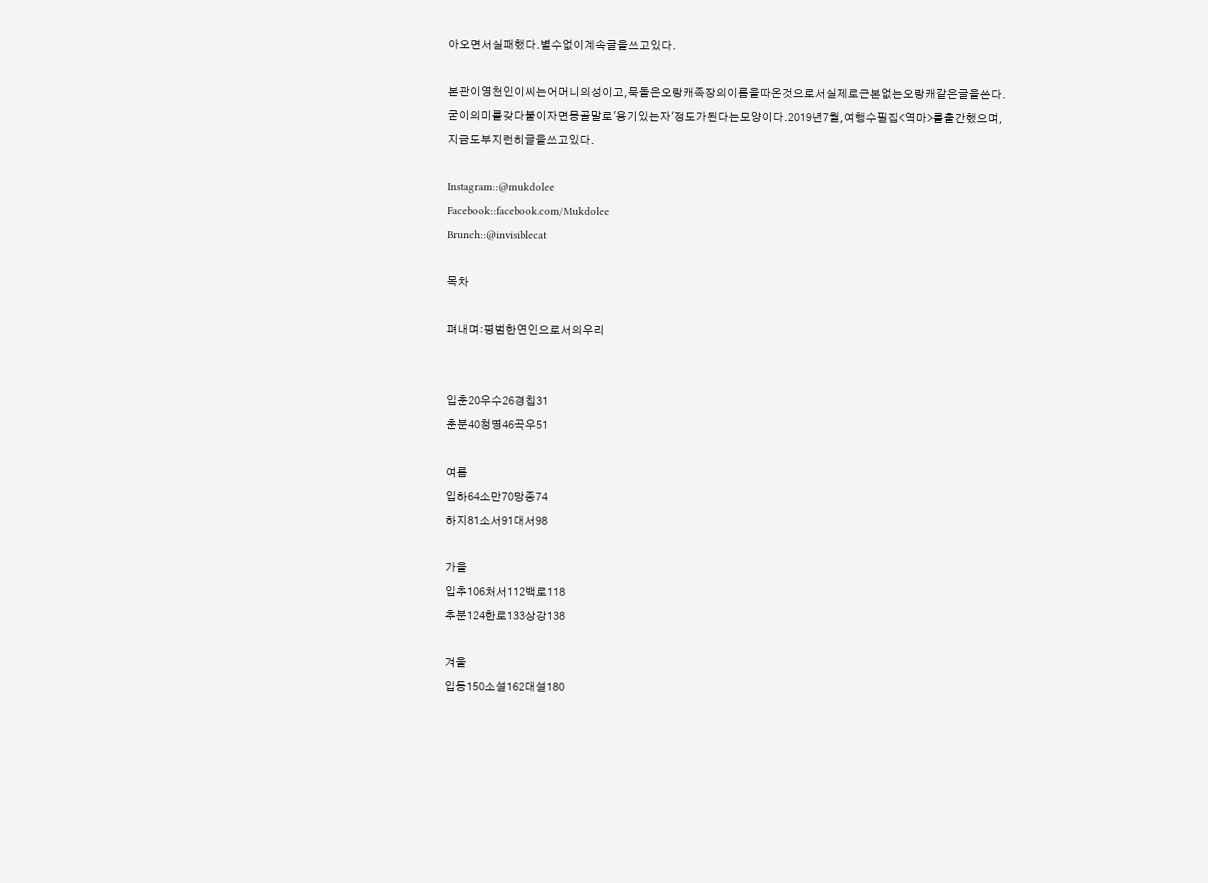아오면서실패했다.별수없이계속글을쓰고있다.

본관이영천인이씨는어머니의성이고,묵돌은오랑캐족장의이름을따온것으로서실제로근본없는오랑캐같은글을쓴다.굳이의미를갖다붙이자면몽골말로'용기있는자'정도가된다는모양이다.2019년7월,여행수필집<역마>를출간했으며,지금도부지런히글을쓰고있다.

Instagram::@mukdolee
Facebook::facebook.com/Mukdolee
Brunch::@invisiblecat

목차

펴내며:평범한연인으로서의우리


입춘20우수26경칩31
춘분40청명46곡우51

여름
입하64소만70망종74
하지81소서91대서98

가을
입추106처서112백로118
추분124한로133상강138

겨울
입동150소설162대설180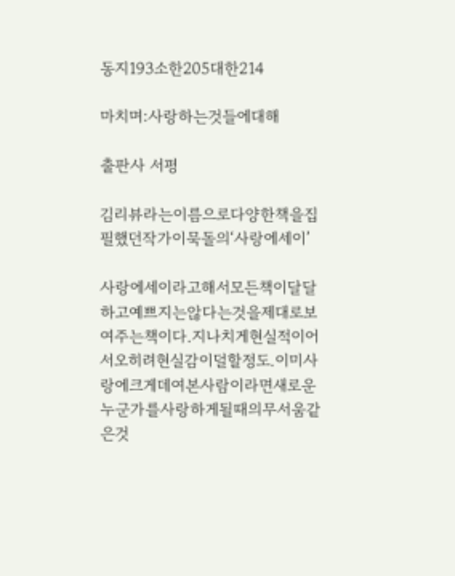동지193소한205대한214

마치며:사랑하는것들에대해

출판사 서평

김리뷰라는이름으로다양한책을집필했던작가이묵돌의‘사랑에세이’

사랑에세이라고해서모든책이달달하고예쁘지는않다는것을제대로보여주는책이다.지나치게현실적이어서오히려현실감이덜할정도.이미사랑에크게데여본사람이라면새로운누군가를사랑하게될때의무서움같은것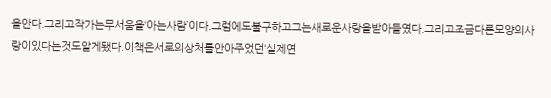을안다.그리고작가는무서움을‘아는사람’이다.그럼에도불구하고그는새로운사랑을받아들였다.그리고조금다른모양의사랑이있다는것도알게됐다.이책은서로의상처를안아주었던‘실제연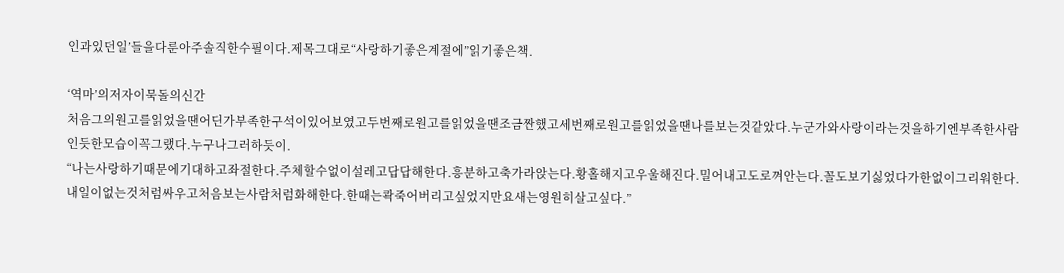인과있던일’들을다룬아주솔직한수필이다.제목그대로“사랑하기좋은계절에”읽기좋은책.

‘역마’의저자이묵돌의신간
처음그의원고를읽었을땐어딘가부족한구석이있어보였고두번째로원고를읽었을땐조금짠했고세번째로원고를읽었을땐나를보는것같았다.누군가와사랑이라는것을하기엔부족한사람인듯한모습이꼭그랬다.누구나그러하듯이.
“나는사랑하기때문에기대하고좌절한다.주체할수없이설레고답답해한다.흥분하고축가라앉는다.황홀해지고우울해진다.밀어내고도로껴안는다.꼴도보기싫었다가한없이그리워한다.내일이없는것처럼싸우고처음보는사람처럼화해한다.한때는콱죽어버리고싶었지만요새는영원히살고싶다.”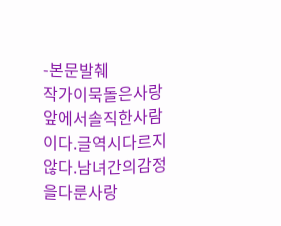-본문발췌
작가이묵돌은사랑앞에서솔직한사람이다.글역시다르지않다.남녀간의감정을다룬사랑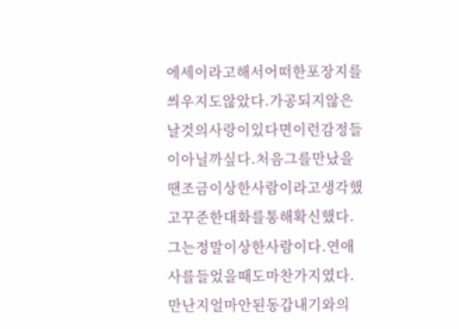에세이라고해서어떠한포장지를씌우지도않았다.가공되지않은날것의사랑이있다면이런감정들이아닐까싶다.처음그를만났을땐조금이상한사람이라고생각했고꾸준한대화를통해확신했다.그는정말이상한사람이다.연애사를들었을때도마찬가지였다.만난지얼마안된동갑내기와의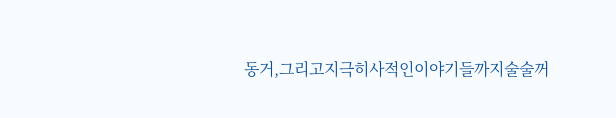동거,그리고지극히사적인이야기들까지술술꺼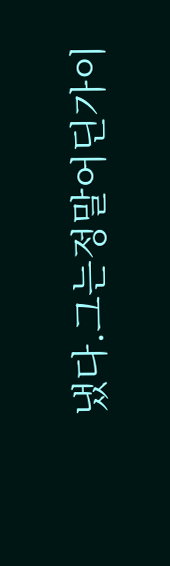냈다.그는정말어딘가이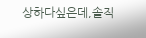상하다싶은데,솔직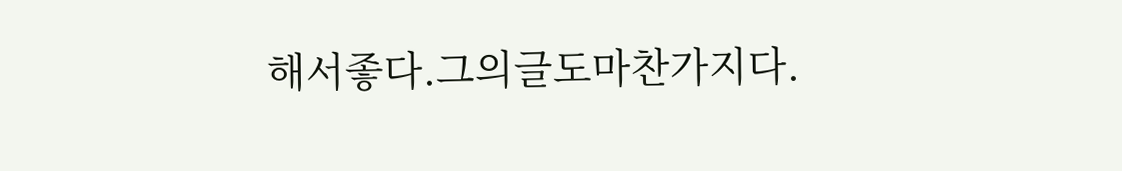해서좋다.그의글도마찬가지다.